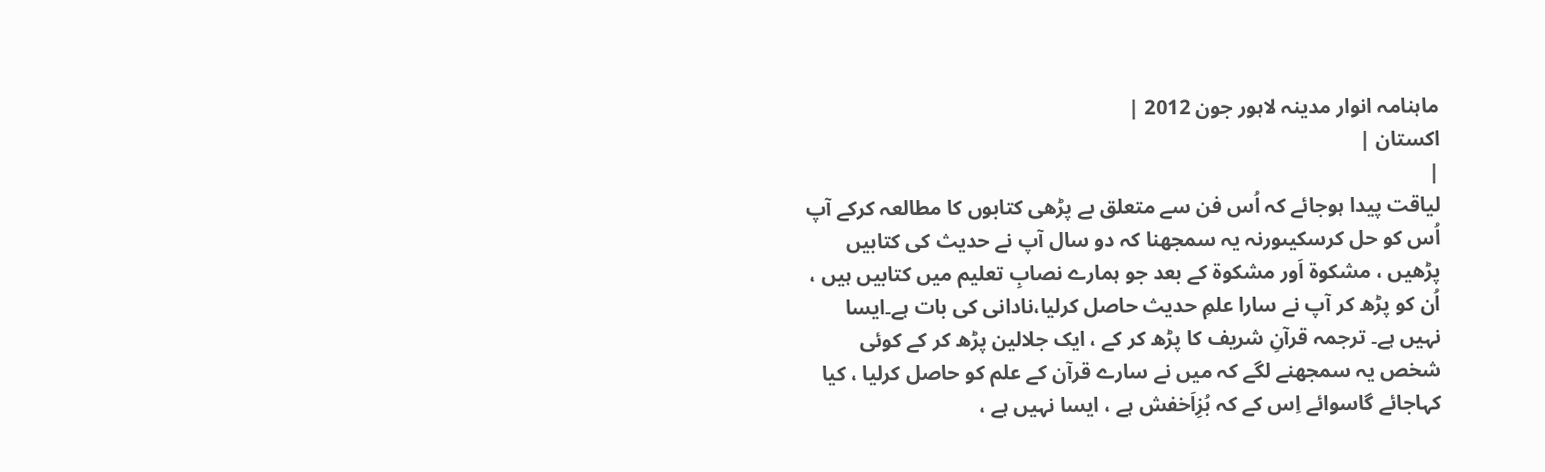ماہنامہ انوار مدینہ لاہور جون 2012 |
اكستان |
|
لیاقت پیدا ہوجائے کہ اُس فن سے متعلق بے پڑھی کتابوں کا مطالعہ کرکے آپ اُس کو حل کرسکیںورنہ یہ سمجھنا کہ دو سال آپ نے حدیث کی کتابیں پڑھیں ، مشکوة اَور مشکوة کے بعد جو ہمارے نصابِ تعلیم میں کتابیں ہیں ، اُن کو پڑھ کر آپ نے سارا علمِ حدیث حاصل کرلیا،نادانی کی بات ہے۔ایسا نہیں ہے۔ ترجمہ قرآنِ شریف کا پڑھ کر کے ، ایک جلالین پڑھ کر کے کوئی شخص یہ سمجھنے لگے کہ میں نے سارے قرآن کے علم کو حاصل کرلیا ، کیا کہاجائے گاسوائے اِس کے کہ بُزِاَخفش ہے ، ایسا نہیں ہے ،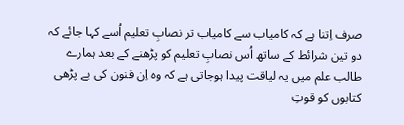صرف اِتنا ہے کہ کامیاب سے کامیاب تر نصابِ تعلیم اُسے کہا جائے کہ دو تین شرائط کے ساتھ اُس نصابِ تعلیم کو پڑھنے کے بعد ہمارے طالب علم میں یہ لیاقت پیدا ہوجاتی ہے کہ وہ اِن فنون کی بے پڑھی کتابوں کو قوتِ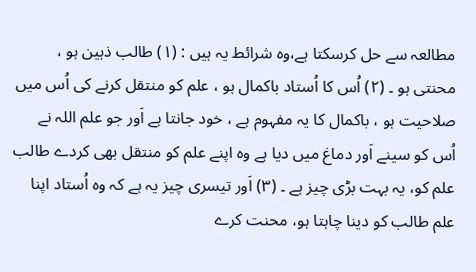مطالعہ سے حل کرسکتا ہے،وہ شرائط یہ ہیں : (١) طالب ذہین ہو ، محنتی ہو ۔ (٢) اُس کا اُستاد باکمال ہو ، علم کو منتقل کرنے کی اُس میں صلاحیت ہو ، باکمال کا یہ مفہوم ہے ، خود جانتا ہے اَور جو علم اللہ نے اُس کو سینے اَور دماغ میں دیا ہے وہ اپنے علم کو منتقل بھی کردے طالب علم کو، یہ بہت بڑی چیز ہے ۔ (٣) اَور تیسری چیز یہ ہے کہ وہ اُستاد اپنا علم طالب کو دینا چاہتا ہو، محنت کرے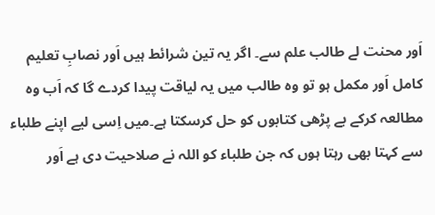اَور محنت لے طالب علم سے۔ اگر یہ تین شرائط ہیں اَور نصابِ تعلیم کامل اَور مکمل ہو تو وہ طالب میں یہ لیاقت پیدا کردے گا کہ اَب وہ مطالعہ کرکے بے پڑھی کتابوں کو حل کرسکتا ہے۔میں اِسی لیے اپنے طلباء سے کہتا بھی رہتا ہوں کہ جن طلباء کو اللہ نے صلاحیت دی ہے اَور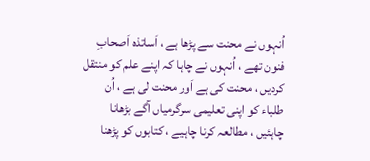اُنہوں نے محنت سے پڑھا ہے ، اَساتذہ اَصحابِ فنون تھے ، اُنہوں نے چاہا کہ اپنے علم کو منتقل کردیں ، محنت کی ہے اَور محنت لی ہے ، اُن طلباء کو اپنی تعلیمی سرگرمیاں آگے بڑھانا چاہئیں ، مطالعہ کرنا چاہیے ، کتابوں کو پڑھنا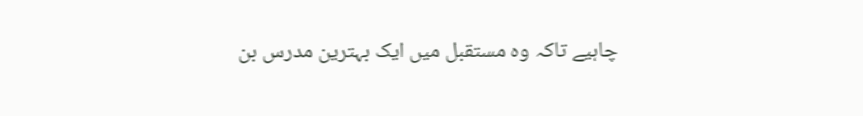چاہیے تاکہ وہ مستقبل میں ایک بہترین مدرس بن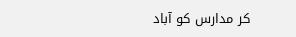کر مدارس کو آباد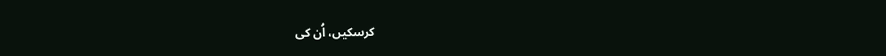کرسکیں، اُن کی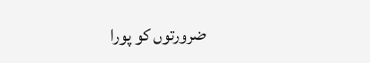ضرورتوں کو پورا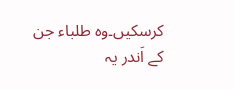کرسکیں۔وہ طلباء جن کے اَندر یہ